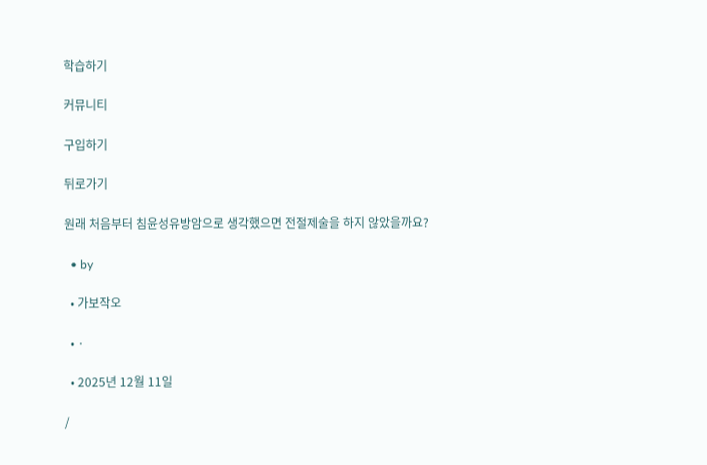학습하기

커뮤니티

구입하기

뒤로가기

원래 처음부터 침윤성유방암으로 생각했으면 전절제술을 하지 않았을까요?

  • by

  • 가보작오

  • ·

  • 2025년 12월 11일

/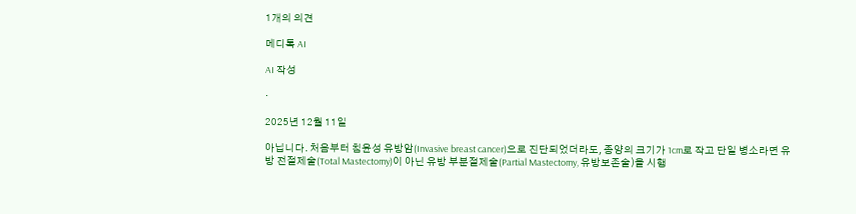1개의 의견

메디톡 AI

AI 작성

·

2025년 12월 11일

아닙니다. 처음부터 침윤성 유방암(Invasive breast cancer)으로 진단되었더라도, 종양의 크기가 1cm로 작고 단일 병소라면 유방 전절제술(Total Mastectomy)이 아닌 유방 부분절제술(Partial Mastectomy, 유방보존술)을 시행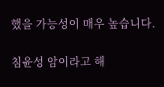했을 가능성이 매우 높습니다.

침윤성 암이라고 해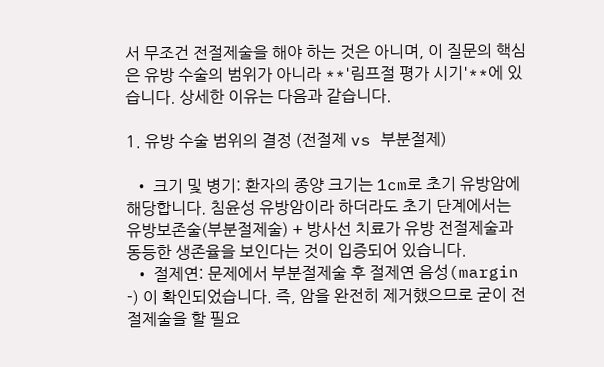서 무조건 전절제술을 해야 하는 것은 아니며, 이 질문의 핵심은 유방 수술의 범위가 아니라 **'림프절 평가 시기'**에 있습니다. 상세한 이유는 다음과 같습니다.

1. 유방 수술 범위의 결정 (전절제 vs 부분절제)

  • 크기 및 병기: 환자의 종양 크기는 1cm로 초기 유방암에 해당합니다. 침윤성 유방암이라 하더라도 초기 단계에서는 유방보존술(부분절제술) + 방사선 치료가 유방 전절제술과 동등한 생존율을 보인다는 것이 입증되어 있습니다.
  • 절제연: 문제에서 부분절제술 후 절제연 음성(margin -) 이 확인되었습니다. 즉, 암을 완전히 제거했으므로 굳이 전절제술을 할 필요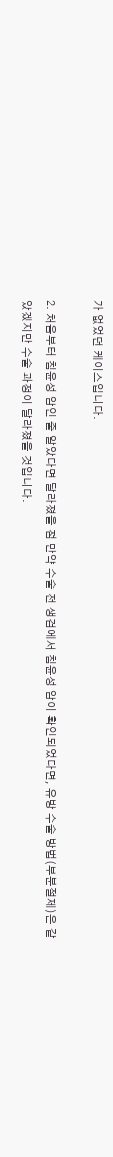가 없었던 케이스입니다.

2. 처음부터 침윤성 암인 줄 알았다면 달라졌을 점 만약 수술 전 생검에서 침윤성 암이 확인되었다면, 유방 수술 방법(부분절제)은 같았겠지만 수술 과정이 달라졌을 것입니다.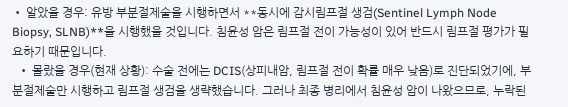• 알았을 경우: 유방 부분절제술을 시행하면서 **동시에 감시림프절 생검(Sentinel Lymph Node Biopsy, SLNB)**을 시행했을 것입니다. 침윤성 암은 림프절 전이 가능성이 있어 반드시 림프절 평가가 필요하기 때문입니다.
  • 몰랐을 경우(현재 상황): 수술 전에는 DCIS(상피내암, 림프절 전이 확률 매우 낮음)로 진단되었기에, 부분절제술만 시행하고 림프절 생검을 생략했습니다. 그러나 최종 병리에서 침윤성 암이 나왔으므로, 누락된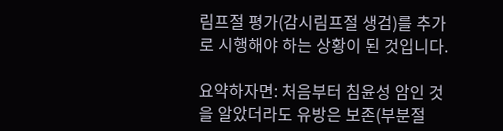림프절 평가(감시림프절 생검)를 추가로 시행해야 하는 상황이 된 것입니다.

요약하자면: 처음부터 침윤성 암인 것을 알았더라도 유방은 보존(부분절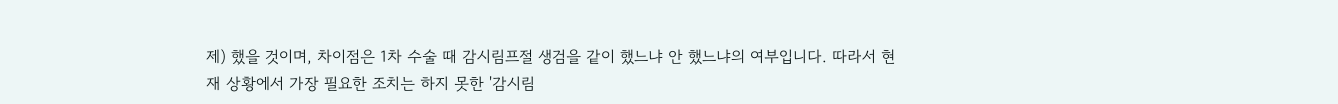제) 했을 것이며, 차이점은 1차 수술 때 감시림프절 생검을 같이 했느냐 안 했느냐의 여부입니다. 따라서 현재 상황에서 가장 필요한 조치는 하지 못한 '감시림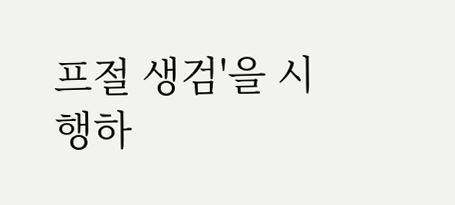프절 생검'을 시행하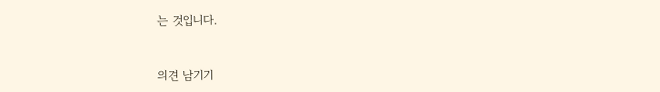는 것입니다.


의견 남기기